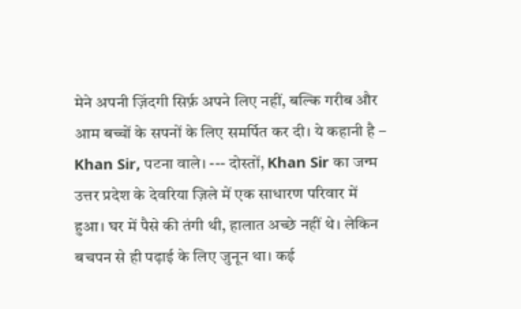मेने अपनी ज़िंदगी सिर्फ़ अपने लिए नहीं, बल्कि गरीब और आम बच्चों के सपनों के लिए समर्पित कर दी। ये कहानी है – Khan Sir, पटना वाले। --- दोस्तों, Khan Sir का जन्म उत्तर प्रदेश के देवरिया ज़िले में एक साधारण परिवार में हुआ। घर में पैसे की तंगी थी, हालात अच्छे नहीं थे। लेकिन बचपन से ही पढ़ाई के लिए जुनून था। कई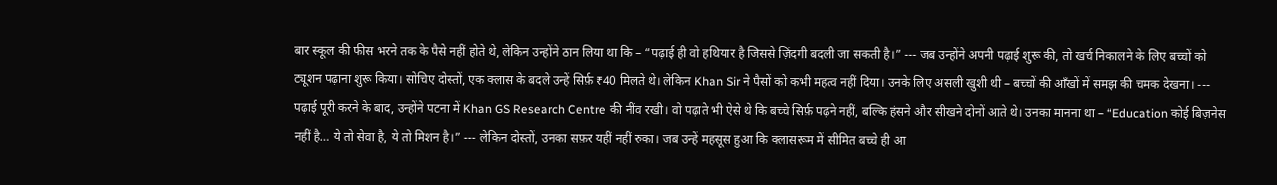बार स्कूल की फीस भरने तक के पैसे नहीं होते थे, लेकिन उन्होंने ठान लिया था कि – “पढ़ाई ही वो हथियार है जिससे ज़िंदगी बदली जा सकती है।” --- जब उन्होंने अपनी पढ़ाई शुरू की, तो खर्च निकालने के लिए बच्चों को ट्यूशन पढ़ाना शुरू किया। सोचिए दोस्तों, एक क्लास के बदले उन्हें सिर्फ़ ₹40 मिलते थे। लेकिन Khan Sir ने पैसों को कभी महत्व नहीं दिया। उनके लिए असली खुशी थी – बच्चों की आँखों में समझ की चमक देखना। --- पढ़ाई पूरी करने के बाद, उन्होंने पटना में Khan GS Research Centre की नींव रखी। वो पढ़ाते भी ऐसे थे कि बच्चे सिर्फ़ पढ़ने नहीं, बल्कि हंसने और सीखने दोनों आते थे। उनका मानना था – “Education कोई बिज़नेस नहीं है… ये तो सेवा है, ये तो मिशन है।” --- लेकिन दोस्तों, उनका सफ़र यहीं नहीं रुका। जब उन्हें महसूस हुआ कि क्लासरूम में सीमित बच्चे ही आ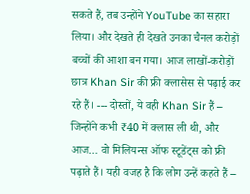सकते हैं, तब उन्होंने YouTube का सहारा लिया। और देखते ही देखते उनका चैनल करोड़ों बच्चों की आशा बन गया। आज लाखों-करोड़ों छात्र Khan Sir की फ्री क्लासेस से पढ़ाई कर रहे हैं। --- दोस्तों, ये वही Khan Sir हैं – जिन्होंने कभी ₹40 में क्लास ली थी, और आज… वो मिलियन्स ऑफ स्टूडेंट्स को फ्री पढ़ाते हैं। यही वजह है कि लोग उन्हें कहते हैं –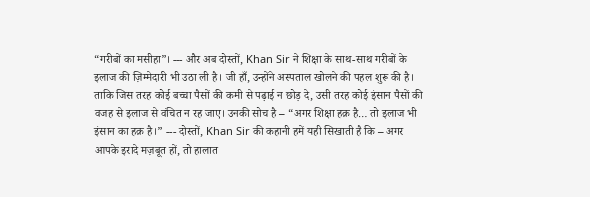“गरीबों का मसीहा”। --- और अब दोस्तों, Khan Sir ने शिक्षा के साथ-साथ गरीबों के इलाज की ज़िम्मेदारी भी उठा ली है। जी हाँ, उन्होंने अस्पताल खोलने की पहल शुरू की है। ताकि जिस तरह कोई बच्चा पैसों की कमी से पढ़ाई न छोड़ दे, उसी तरह कोई इंसान पैसों की वजह से इलाज से वंचित न रह जाए। उनकी सोच है – “अगर शिक्षा हक़ है… तो इलाज भी इंसान का हक़ है।” --- दोस्तों, Khan Sir की कहानी हमें यही सिखाती है कि – अगर आपके इरादे मज़बूत हों, तो हालात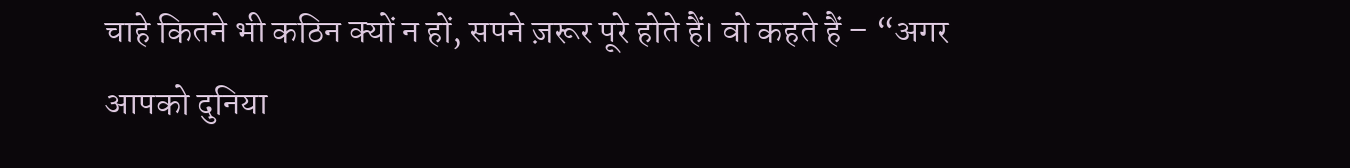चाहे कितने भी कठिन क्यों न हों, सपने ज़रूर पूरे होते हैं। वो कहते हैं – “अगर आपको दुनिया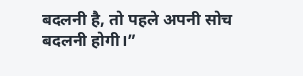बदलनी है, तो पहले अपनी सोच बदलनी होगी।”